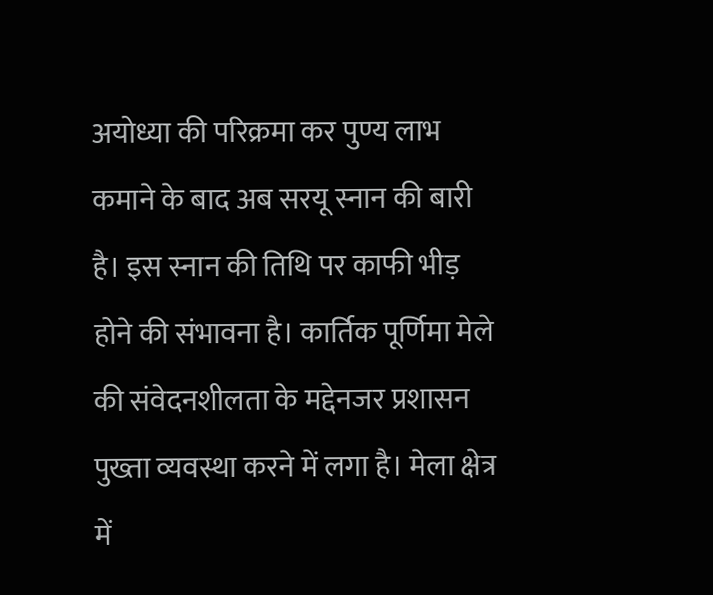अयोध्या की परिक्रमा कर पुण्य लाभ कमाने के बाद अब सरयू स्नान की बारी है। इस स्नान की तिथि पर काफी भीड़ होने की संभावना है। कार्तिक पूर्णिमा मेले की संवेदनशीलता के मद्देनजर प्रशासन पुख्ता व्यवस्था करने में लगा है। मेला क्षेत्र में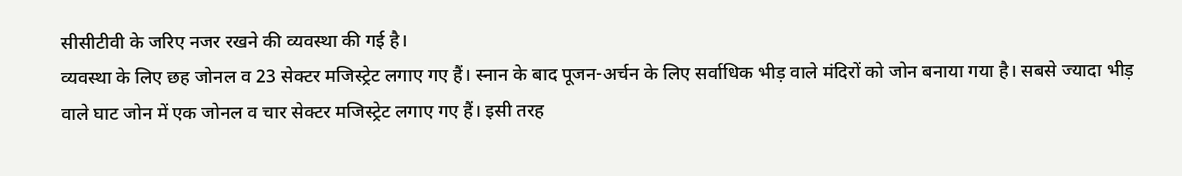सीसीटीवी के जरिए नजर रखने की व्यवस्था की गई है।
व्यवस्था के लिए छह जोनल व 23 सेक्टर मजिस्ट्रेट लगाए गए हैं। स्नान के बाद पूजन-अर्चन के लिए सर्वाधिक भीड़ वाले मंदिरों को जोन बनाया गया है। सबसे ज्यादा भीड़ वाले घाट जोन में एक जोनल व चार सेक्टर मजिस्ट्रेट लगाए गए हैं। इसी तरह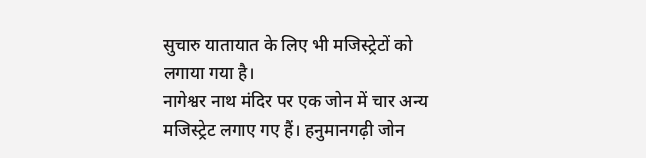सुचारु यातायात के लिए भी मजिस्ट्रेटों को लगाया गया है।
नागेश्वर नाथ मंदिर पर एक जोन में चार अन्य मजिस्ट्रेट लगाए गए हैं। हनुमानगढ़ी जोन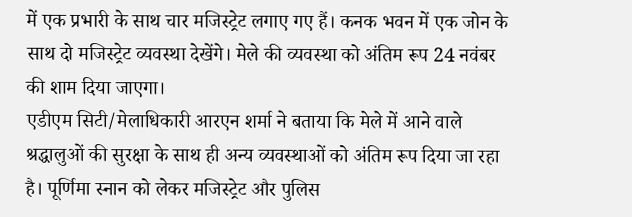में एक प्रभारी के साथ चार मजिस्ट्रेट लगाए गए हैं। कनक भवन में एक जोन के साथ दो मजिस्ट्रेट व्यवस्था देखेंगे। मेले की व्यवस्था को अंतिम रूप 24 नवंबर की शाम दिया जाएगा।
एडीएम सिटी/मेलाधिकारी आरएन शर्मा ने बताया कि मेले में आने वाले श्रद्धालुओं की सुरक्षा के साथ ही अन्य व्यवस्थाओं को अंतिम रूप दिया जा रहा है। पूर्णिमा स्नान को लेकर मजिस्ट्रेट और पुलिस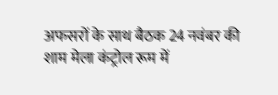अफसरों के साथ बैठक 24 नवंबर की शाम मेला कंट्रोल रूम में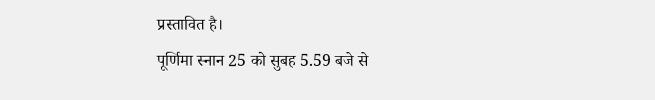प्रस्तावित है।
पूर्णिमा स्नान 25 को सुबह 5.59 बजे से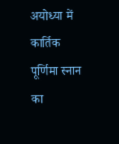अयोध्या में कार्तिक पूर्णिमा स्नान का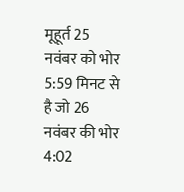मूहूर्त 25 नवंबर को भोर 5:59 मिनट से है जो 26 नवंबर की भोर 4:02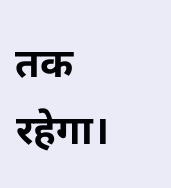तक रहेगा।